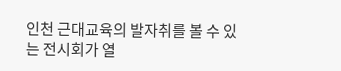인천 근대교육의 발자취를 볼 수 있는 전시회가 열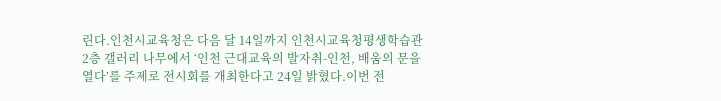린다.인천시교육청은 다음 달 14일까지 인천시교육청평생학습관 2층 갤러리 나무에서 ‘인천 근대교육의 발자취-인천, 배움의 문을 열다’를 주제로 전시회를 개최한다고 24일 밝혔다.이번 전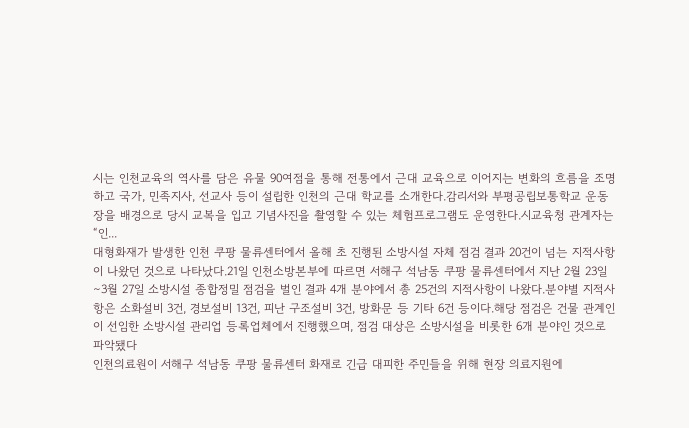시는 인천교육의 역사를 담은 유물 90여점을 통해 전통에서 근대 교육으로 이어지는 변화의 흐름을 조명하고 국가, 민족지사, 선교사 등이 설립한 인천의 근대 학교를 소개한다.감리서와 부평공립보통학교 운동장을 배경으로 당시 교복을 입고 기념사진을 촬영할 수 있는 체험프로그램도 운영한다.시교육청 관계자는 “인...
대형화재가 발생한 인천 쿠팡 물류센터에서 올해 초 진행된 소방시설 자체 점검 결과 20건이 넘는 지적사항이 나왔던 것으로 나타났다.21일 인천소방본부에 따르면 서해구 석남동 쿠팡 물류센터에서 지난 2월 23일∼3월 27일 소방시설 종합정밀 점검을 벌인 결과 4개 분야에서 총 25건의 지적사항이 나왔다.분야별 지적사항은 소화설비 3건, 경보설비 13건, 피난 구조설비 3건, 방화문 등 기타 6건 등이다.해당 점검은 건물 관계인이 선임한 소방시설 관리업 등록업체에서 진행했으며, 점검 대상은 소방시설을 비롯한 6개 분야인 것으로 파악됐다
인천의료원이 서해구 석남동 쿠팡 물류센터 화재로 긴급 대피한 주민들을 위해 현장 의료지원에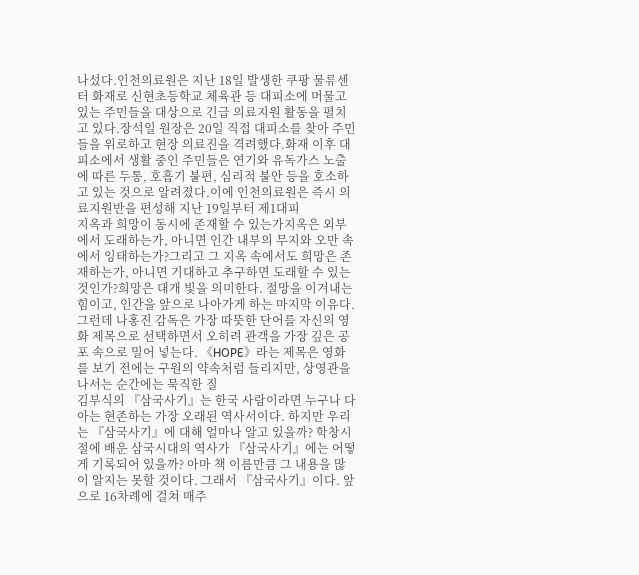나섰다.인천의료원은 지난 18일 발생한 쿠팡 물류센터 화재로 신현초등학교 체육관 등 대피소에 머물고 있는 주민들을 대상으로 긴급 의료지원 활동을 펼치고 있다.장석일 원장은 20일 직접 대피소를 찾아 주민들을 위로하고 현장 의료진을 격려했다.화재 이후 대피소에서 생활 중인 주민들은 연기와 유독가스 노출에 따른 두통, 호흡기 불편, 심리적 불안 등을 호소하고 있는 것으로 알려졌다.이에 인천의료원은 즉시 의료지원반을 편성해 지난 19일부터 제1대피
지옥과 희망이 동시에 존재할 수 있는가지옥은 외부에서 도래하는가, 아니면 인간 내부의 무지와 오만 속에서 잉태하는가?그리고 그 지옥 속에서도 희망은 존재하는가, 아니면 기대하고 추구하면 도래할 수 있는 것인가?희망은 대개 빛을 의미한다. 절망을 이겨내는 힘이고, 인간을 앞으로 나아가게 하는 마지막 이유다. 그런데 나홍진 감독은 가장 따뜻한 단어를 자신의 영화 제목으로 선택하면서 오히려 관객을 가장 깊은 공포 속으로 밀어 넣는다. 《HOPE》라는 제목은 영화를 보기 전에는 구원의 약속처럼 들리지만, 상영관을 나서는 순간에는 묵직한 질
김부식의 『삼국사기』는 한국 사람이라면 누구나 다 아는 현존하는 가장 오래된 역사서이다. 하지만 우리는 『삼국사기』에 대해 얼마나 알고 있을까? 학창시절에 배운 삼국시대의 역사가 『삼국사기』에는 어떻게 기록되어 있을까? 아마 책 이름만큼 그 내용을 많이 알지는 못할 것이다. 그래서 『삼국사기』이다. 앞으로 16차례에 걸쳐 매주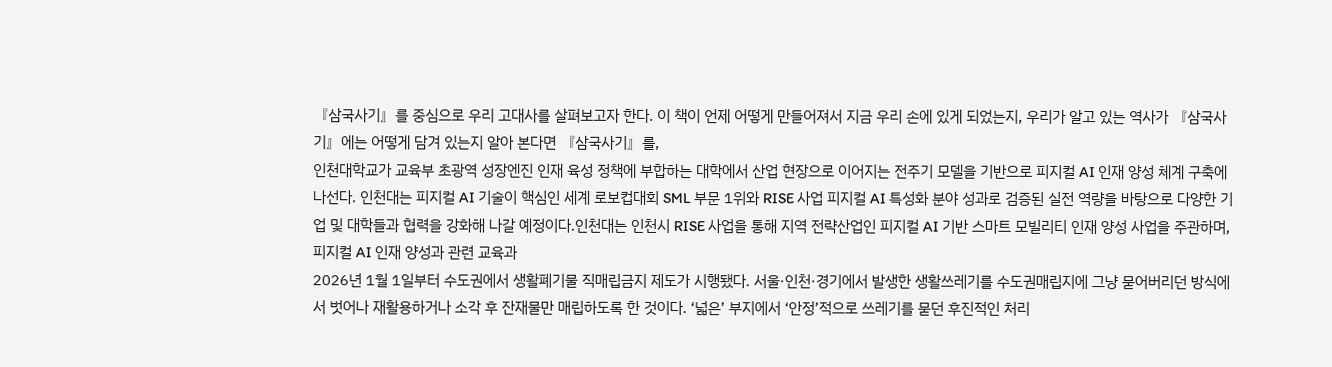『삼국사기』를 중심으로 우리 고대사를 살펴보고자 한다. 이 책이 언제 어떻게 만들어져서 지금 우리 손에 있게 되었는지, 우리가 알고 있는 역사가 『삼국사기』에는 어떻게 담겨 있는지 알아 본다면 『삼국사기』를,
인천대학교가 교육부 초광역 성장엔진 인재 육성 정책에 부합하는 대학에서 산업 현장으로 이어지는 전주기 모델을 기반으로 피지컬 AI 인재 양성 체계 구축에 나선다. 인천대는 피지컬 AI 기술이 핵심인 세계 로보컵대회 SML 부문 1위와 RISE 사업 피지컬 AI 특성화 분야 성과로 검증된 실전 역량을 바탕으로 다양한 기업 및 대학들과 협력을 강화해 나갈 예정이다.인천대는 인천시 RISE 사업을 통해 지역 전략산업인 피지컬 AI 기반 스마트 모빌리티 인재 양성 사업을 주관하며, 피지컬 AI 인재 양성과 관련 교육과
2026년 1월 1일부터 수도권에서 생활폐기물 직매립금지 제도가 시행됐다. 서울·인천·경기에서 발생한 생활쓰레기를 수도권매립지에 그냥 묻어버리던 방식에서 벗어나 재활용하거나 소각 후 잔재물만 매립하도록 한 것이다. ‘넓은’ 부지에서 ‘안정’적으로 쓰레기를 묻던 후진적인 처리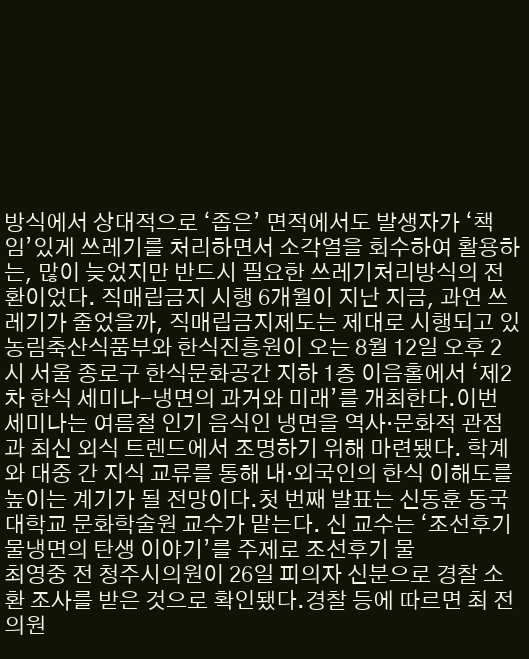방식에서 상대적으로 ‘좁은’ 면적에서도 발생자가 ‘책임’있게 쓰레기를 처리하면서 소각열을 회수하여 활용하는, 많이 늦었지만 반드시 필요한 쓰레기처리방식의 전환이었다. 직매립금지 시행 6개월이 지난 지금, 과연 쓰레기가 줄었을까, 직매립금지제도는 제대로 시행되고 있
농림축산식품부와 한식진흥원이 오는 8월 12일 오후 2시 서울 종로구 한식문화공간 지하 1층 이음홀에서 ‘제2차 한식 세미나-냉면의 과거와 미래’를 개최한다.이번 세미나는 여름철 인기 음식인 냉면을 역사·문화적 관점과 최신 외식 트렌드에서 조명하기 위해 마련됐다. 학계와 대중 간 지식 교류를 통해 내·외국인의 한식 이해도를 높이는 계기가 될 전망이다.첫 번째 발표는 신동훈 동국대학교 문화학술원 교수가 맡는다. 신 교수는 ‘조선후기 물냉면의 탄생 이야기’를 주제로 조선후기 물
최영중 전 청주시의원이 26일 피의자 신분으로 경찰 소환 조사를 받은 것으로 확인됐다.경찰 등에 따르면 최 전 의원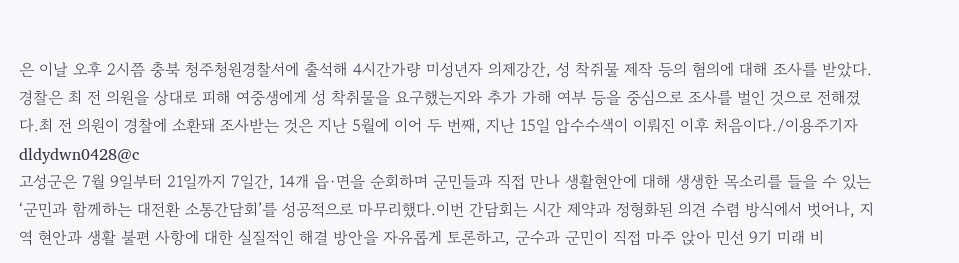은 이날 오후 2시쯤 충북 청주청원경찰서에 출석해 4시간가량 미성년자 의제강간, 성 착쥐물 제작 등의 혐의에 대해 조사를 받았다.경찰은 최 전 의원을 상대로 피해 여중생에게 성 착취물을 요구했는지와 추가 가해 여부 등을 중심으로 조사를 벌인 것으로 전해졌다.최 전 의원이 경찰에 소환돼 조사받는 것은 지난 5월에 이어 두 번째, 지난 15일 압수수색이 이뤄진 이후 처음이다./이용주기자dldydwn0428@c
고성군은 7월 9일부터 21일까지 7일간, 14개 읍·면을 순회하며 군민들과 직접 만나 생활현안에 대해 생생한 목소리를 들을 수 있는 ‘군민과 함께하는 대전환 소통간담회’를 성공적으로 마무리했다.이번 간담회는 시간 제약과 정형화된 의견 수렴 방식에서 벗어나, 지역 현안과 생활 불편 사항에 대한 실질적인 해결 방안을 자유롭게 토론하고, 군수과 군민이 직접 마주 앉아 민선 9기 미래 비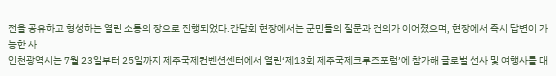전을 공유하고 형성하는 열린 소통의 장으로 진행되었다.간담회 현장에서는 군민들의 질문과 건의가 이어졌으며, 현장에서 즉시 답변이 가능한 사
인천광역시는 7월 23일부터 25일까지 제주국제컨벤션센터에서 열린‘제13회 제주국제크루즈포럼’에 참가해 글로벌 선사 및 여행사를 대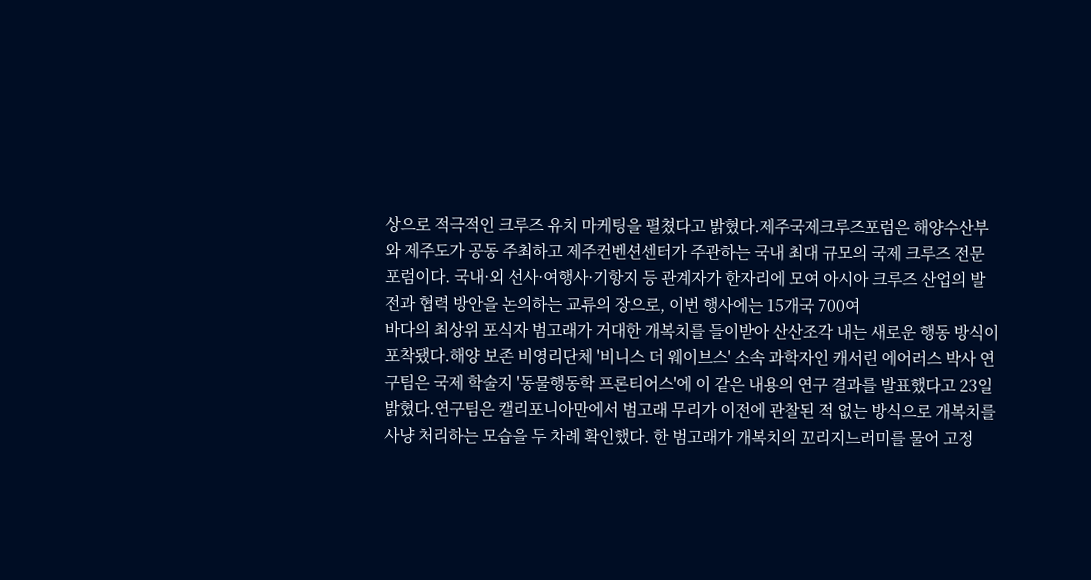상으로 적극적인 크루즈 유치 마케팅을 펼쳤다고 밝혔다.제주국제크루즈포럼은 해양수산부와 제주도가 공동 주최하고 제주컨벤션센터가 주관하는 국내 최대 규모의 국제 크루즈 전문 포럼이다. 국내·외 선사·여행사·기항지 등 관계자가 한자리에 모여 아시아 크루즈 산업의 발전과 협력 방안을 논의하는 교류의 장으로, 이번 행사에는 15개국 700여
바다의 최상위 포식자 범고래가 거대한 개복치를 들이받아 산산조각 내는 새로운 행동 방식이 포착됐다.해양 보존 비영리단체 '비니스 더 웨이브스' 소속 과학자인 캐서린 에어러스 박사 연구팀은 국제 학술지 '동물행동학 프론티어스'에 이 같은 내용의 연구 결과를 발표했다고 23일 밝혔다.연구팀은 캘리포니아만에서 범고래 무리가 이전에 관찰된 적 없는 방식으로 개복치를 사냥 처리하는 모습을 두 차례 확인했다. 한 범고래가 개복치의 꼬리지느러미를 물어 고정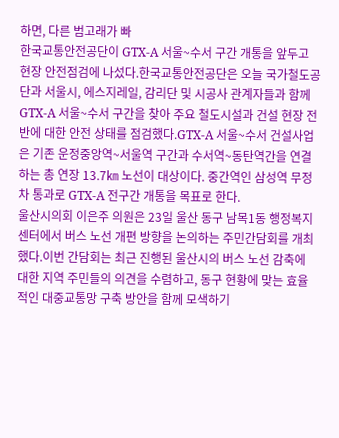하면, 다른 범고래가 빠
한국교통안전공단이 GTX-A 서울~수서 구간 개통을 앞두고 현장 안전점검에 나섰다.한국교통안전공단은 오늘 국가철도공단과 서울시, 에스지레일, 감리단 및 시공사 관계자들과 함께 GTX-A 서울~수서 구간을 찾아 주요 철도시설과 건설 현장 전반에 대한 안전 상태를 점검했다.GTX-A 서울~수서 건설사업은 기존 운정중앙역~서울역 구간과 수서역~동탄역간을 연결하는 총 연장 13.7㎞ 노선이 대상이다. 중간역인 삼성역 무정차 통과로 GTX-A 전구간 개통을 목표로 한다.
울산시의회 이은주 의원은 23일 울산 동구 남목1동 행정복지센터에서 버스 노선 개편 방향을 논의하는 주민간담회를 개최했다.이번 간담회는 최근 진행된 울산시의 버스 노선 감축에 대한 지역 주민들의 의견을 수렴하고, 동구 현황에 맞는 효율적인 대중교통망 구축 방안을 함께 모색하기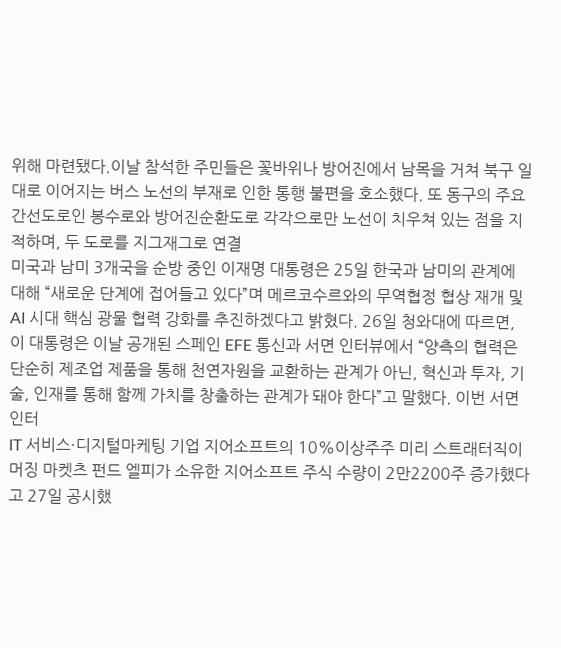위해 마련됐다.이날 참석한 주민들은 꽃바위나 방어진에서 남목을 거쳐 북구 일대로 이어지는 버스 노선의 부재로 인한 통행 불편을 호소했다. 또 동구의 주요 간선도로인 봉수로와 방어진순환도로 각각으로만 노선이 치우쳐 있는 점을 지적하며, 두 도로를 지그재그로 연결
미국과 남미 3개국을 순방 중인 이재명 대통령은 25일 한국과 남미의 관계에 대해 “새로운 단계에 접어들고 있다”며 메르코수르와의 무역협정 협상 재개 및 AI 시대 핵심 광물 협력 강화를 추진하겠다고 밝혔다. 26일 청와대에 따르면, 이 대통령은 이날 공개된 스페인 EFE 통신과 서면 인터뷰에서 “양측의 협력은 단순히 제조업 제품을 통해 천연자원을 교환하는 관계가 아닌, 혁신과 투자, 기술, 인재를 통해 함께 가치를 창출하는 관계가 돼야 한다”고 말했다. 이번 서면 인터
IT 서비스·디지털마케팅 기업 지어소프트의 10%이상주주 미리 스트래터직이머징 마켓츠 펀드 엘피가 소유한 지어소프트 주식 수량이 2만2200주 증가했다고 27일 공시했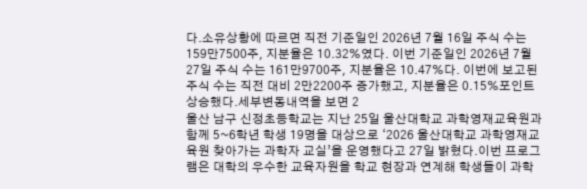다.소유상황에 따르면 직전 기준일인 2026년 7월 16일 주식 수는 159만7500주, 지분율은 10.32%였다. 이번 기준일인 2026년 7월 27일 주식 수는 161만9700주, 지분율은 10.47%다. 이번에 보고된 주식 수는 직전 대비 2만2200주 증가했고, 지분율은 0.15%포인트 상승했다.세부변동내역을 보면 2
울산 남구 신정초등학교는 지난 25일 울산대학교 과학영재교육원과 함께 5~6학년 학생 19명을 대상으로 ‘2026 울산대학교 과학영재교육원 찾아가는 과학자 교실’을 운영했다고 27일 밝혔다.이번 프로그램은 대학의 우수한 교육자원을 학교 현장과 연계해 학생들이 과학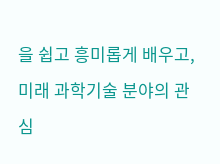을 쉽고 흥미롭게 배우고, 미래 과학기술 분야의 관심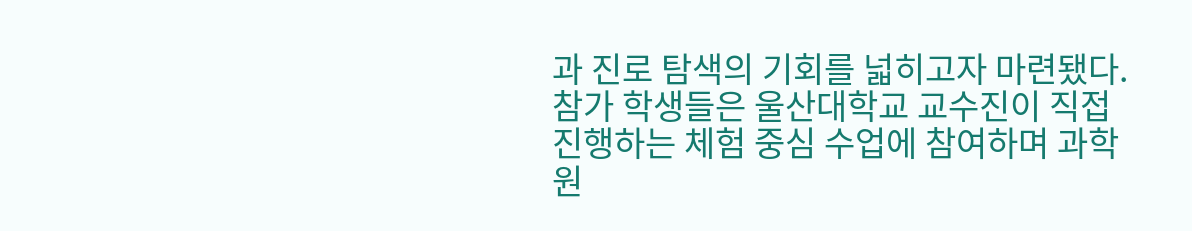과 진로 탐색의 기회를 넓히고자 마련됐다.참가 학생들은 울산대학교 교수진이 직접 진행하는 체험 중심 수업에 참여하며 과학 원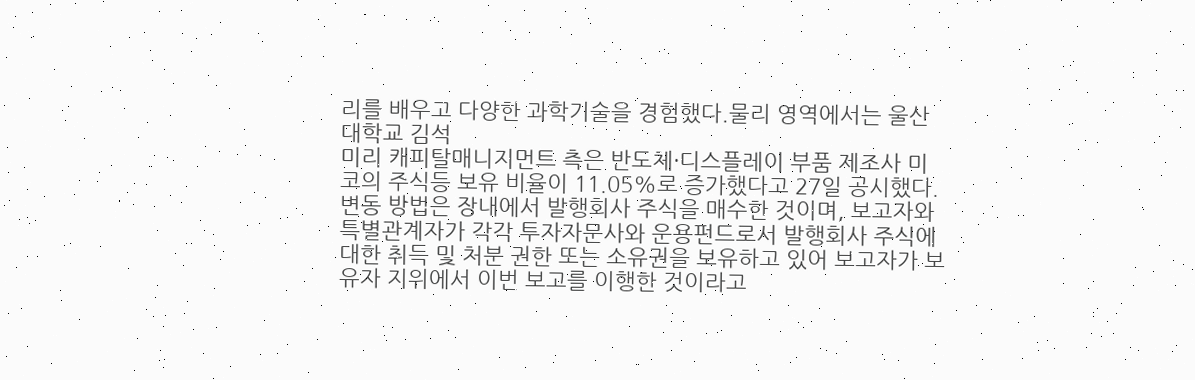리를 배우고 다양한 과학기술을 경험했다.물리 영역에서는 울산대학교 김석
미리 캐피탈매니지먼트 측은 반도체·디스플레이 부품 제조사 미코의 주식등 보유 비율이 11.05%로 증가했다고 27일 공시했다.변동 방법은 장내에서 발행회사 주식을 매수한 것이며, 보고자와 특별관계자가 각각 투자자문사와 운용펀드로서 발행회사 주식에 대한 취득 및 처분 권한 또는 소유권을 보유하고 있어 보고자가 보유자 지위에서 이번 보고를 이행한 것이라고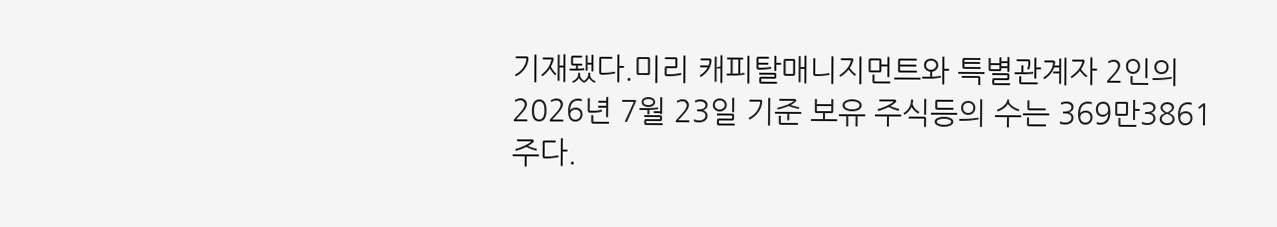기재됐다.미리 캐피탈매니지먼트와 특별관계자 2인의 2026년 7월 23일 기준 보유 주식등의 수는 369만3861주다.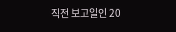직전 보고일인 20